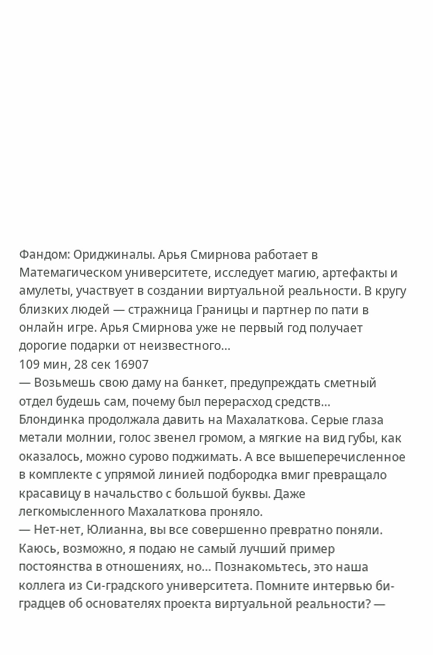Фандом: Ориджиналы. Арья Смирнова работает в Матемагическом университете, исследует магию, артефакты и амулеты, участвует в создании виртуальной реальности. В кругу близких людей — стражница Границы и партнер по пати в онлайн игре. Арья Смирнова уже не первый год получает дорогие подарки от неизвестного…
109 мин, 28 сек 16907
— Возьмешь свою даму на банкет, предупреждать сметный отдел будешь сам, почему был перерасход средств…
Блондинка продолжала давить на Махалаткова. Серые глаза метали молнии, голос звенел громом, а мягкие на вид губы, как оказалось, можно сурово поджимать. А все вышеперечисленное в комплекте с упрямой линией подбородка вмиг превращало красавицу в начальство с большой буквы. Даже легкомысленного Махалаткова проняло.
— Нет-нет, Юлианна, вы все совершенно превратно поняли. Каюсь, возможно, я подаю не самый лучший пример постоянства в отношениях, но… Познакомьтесь, это наша коллега из Си-градского университета. Помните интервью би-градцев об основателях проекта виртуальной реальности? —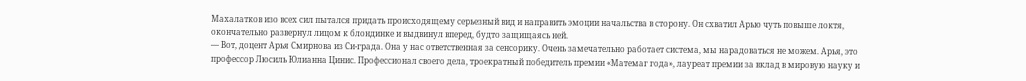Махалатков изо всех сил пытался придать происходящему серьезный вид и направить эмоции начальства в сторону. Он схватил Арью чуть повыше локтя, окончательно развернул лицом к блондинке и выдвинул вперед, будто защищаясь ней.
— Вот, доцент Арья Смирнова из Си-града. Она у нас ответственная за сенсорику. Очень замечательно работает система, мы нарадоваться не можем. Арья, это профессор Люсиль Юлианна Цинис. Профессионал своего дела, троекратный победитель премии «Матемаг года», лауреат премии за вклад в мировую науку и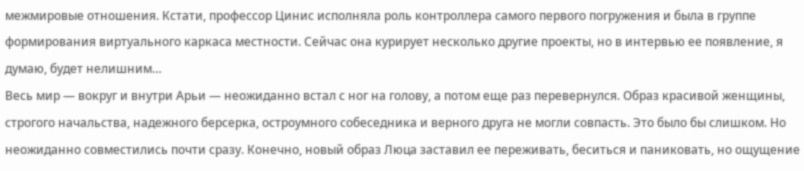межмировые отношения. Кстати, профессор Цинис исполняла роль контроллера самого первого погружения и была в группе формирования виртуального каркаса местности. Сейчас она курирует несколько другие проекты, но в интервью ее появление, я думаю, будет нелишним…
Весь мир — вокруг и внутри Арьи — неожиданно встал с ног на голову, а потом еще раз перевернулся. Образ красивой женщины, строгого начальства, надежного берсерка, остроумного собеседника и верного друга не могли совпасть. Это было бы слишком. Но неожиданно совместились почти сразу. Конечно, новый образ Люца заставил ее переживать, беситься и паниковать, но ощущение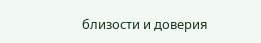близости и доверия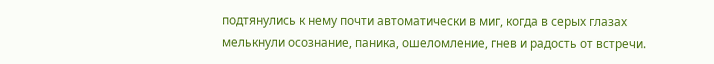подтянулись к нему почти автоматически в миг, когда в серых глазах мелькнули осознание, паника, ошеломление, гнев и радость от встречи.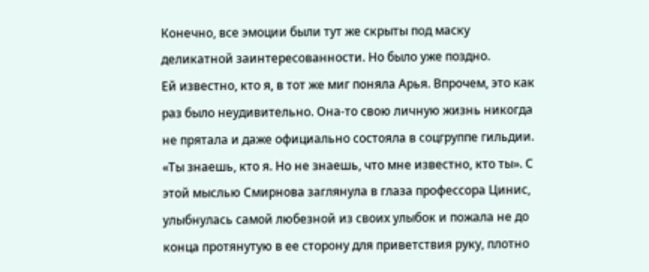Конечно, все эмоции были тут же скрыты под маску деликатной заинтересованности. Но было уже поздно.
Ей известно, кто я, в тот же миг поняла Арья. Впрочем, это как раз было неудивительно. Она-то свою личную жизнь никогда не прятала и даже официально состояла в соцгруппе гильдии. «Ты знаешь, кто я. Но не знаешь, что мне известно, кто ты». С этой мыслью Смирнова заглянула в глаза профессора Цинис, улыбнулась самой любезной из своих улыбок и пожала не до конца протянутую в ее сторону для приветствия руку, плотно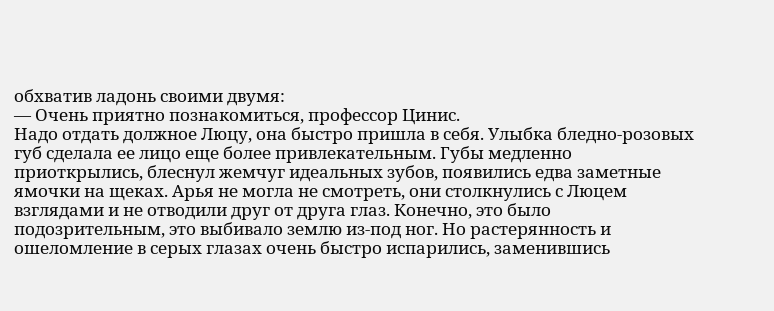обхватив ладонь своими двумя:
— Очень приятно познакомиться, профессор Цинис.
Надо отдать должное Люцу, она быстро пришла в себя. Улыбка бледно-розовых губ сделала ее лицо еще более привлекательным. Губы медленно приоткрылись, блеснул жемчуг идеальных зубов, появились едва заметные ямочки на щеках. Арья не могла не смотреть, они столкнулись с Люцем взглядами и не отводили друг от друга глаз. Конечно, это было подозрительным, это выбивало землю из-под ног. Но растерянность и ошеломление в серых глазах очень быстро испарились, заменившись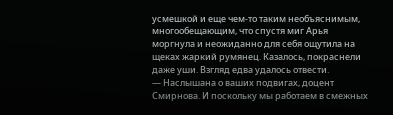усмешкой и еще чем-то таким необъяснимым, многообещающим, что спустя миг Арья моргнула и неожиданно для себя ощутила на щеках жаркий румянец. Казалось, покраснели даже уши. Взгляд едва удалось отвести.
— Наслышана о ваших подвигах, доцент Смирнова. И поскольку мы работаем в смежных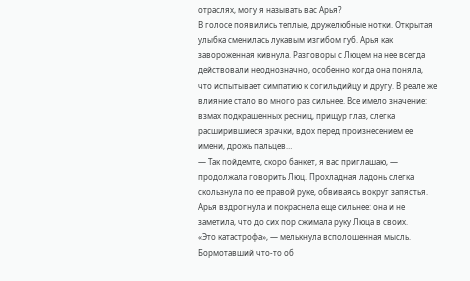отраслях, могу я называть вас Арья?
В голосе появились теплые, дружелюбные нотки. Открытая улыбка сменилась лукавым изгибом губ. Арья как завороженная кивнула. Разговоры с Люцем на нее всегда действовали неоднозначно, особенно когда она поняла, что испытывает симпатию к согильдийцу и другу. В реале же влияние стало во много раз сильнее. Все имело значение: взмах подкрашенных ресниц, прищур глаз, слегка расширившиеся зрачки, вдох перед произнесением ее имени, дрожь пальцев…
— Так пойдемте, скоро банкет, я вас приглашаю, — продолжала говорить Люц. Прохладная ладонь слегка скользнула по ее правой руке, обвиваясь вокруг запястья. Арья вздрогнула и покраснела еще сильнее: она и не заметила, что до сих пор сжимала руку Люца в своих.
«Это катастрофа», — мелькнула всполошенная мысль. Бормотавший что-то об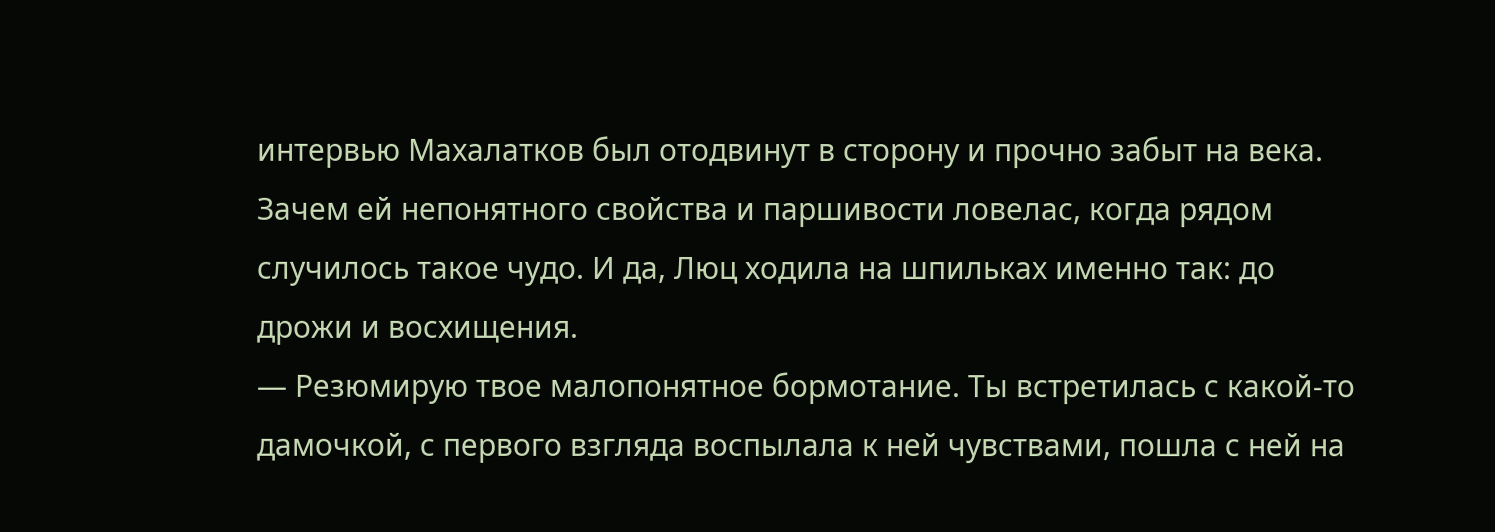интервью Махалатков был отодвинут в сторону и прочно забыт на века. Зачем ей непонятного свойства и паршивости ловелас, когда рядом случилось такое чудо. И да, Люц ходила на шпильках именно так: до дрожи и восхищения.
— Резюмирую твое малопонятное бормотание. Ты встретилась с какой-то дамочкой, с первого взгляда воспылала к ней чувствами, пошла с ней на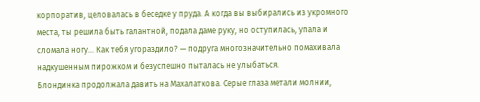корпоратив, целовалась в беседке у пруда. А когда вы выбирались из укромного места, ты решила быть галантной, подала даме руку, но оступилась, упала и сломала ногу… Как тебя угораздило? — подруга многозначительно помахивала надкушенным пирожком и безуспешно пыталась не улыбаться.
Блондинка продолжала давить на Махалаткова. Серые глаза метали молнии,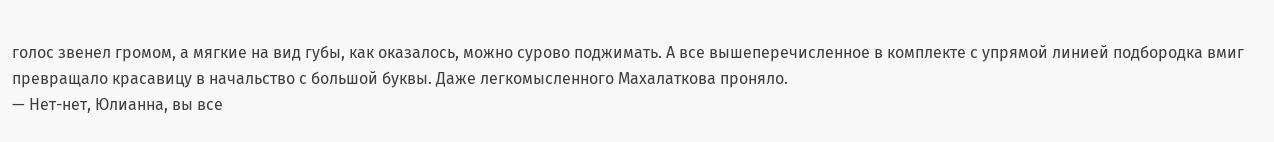голос звенел громом, а мягкие на вид губы, как оказалось, можно сурово поджимать. А все вышеперечисленное в комплекте с упрямой линией подбородка вмиг превращало красавицу в начальство с большой буквы. Даже легкомысленного Махалаткова проняло.
— Нет-нет, Юлианна, вы все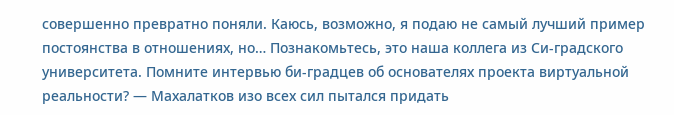совершенно превратно поняли. Каюсь, возможно, я подаю не самый лучший пример постоянства в отношениях, но… Познакомьтесь, это наша коллега из Си-градского университета. Помните интервью би-градцев об основателях проекта виртуальной реальности? — Махалатков изо всех сил пытался придать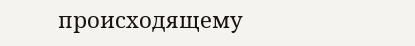происходящему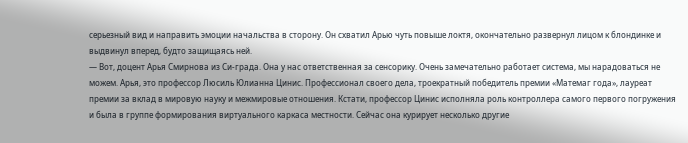серьезный вид и направить эмоции начальства в сторону. Он схватил Арью чуть повыше локтя, окончательно развернул лицом к блондинке и выдвинул вперед, будто защищаясь ней.
— Вот, доцент Арья Смирнова из Си-града. Она у нас ответственная за сенсорику. Очень замечательно работает система, мы нарадоваться не можем. Арья, это профессор Люсиль Юлианна Цинис. Профессионал своего дела, троекратный победитель премии «Матемаг года», лауреат премии за вклад в мировую науку и межмировые отношения. Кстати, профессор Цинис исполняла роль контроллера самого первого погружения и была в группе формирования виртуального каркаса местности. Сейчас она курирует несколько другие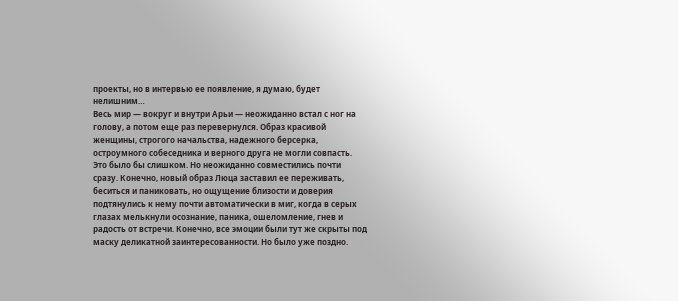проекты, но в интервью ее появление, я думаю, будет нелишним…
Весь мир — вокруг и внутри Арьи — неожиданно встал с ног на голову, а потом еще раз перевернулся. Образ красивой женщины, строгого начальства, надежного берсерка, остроумного собеседника и верного друга не могли совпасть. Это было бы слишком. Но неожиданно совместились почти сразу. Конечно, новый образ Люца заставил ее переживать, беситься и паниковать, но ощущение близости и доверия подтянулись к нему почти автоматически в миг, когда в серых глазах мелькнули осознание, паника, ошеломление, гнев и радость от встречи. Конечно, все эмоции были тут же скрыты под маску деликатной заинтересованности. Но было уже поздно.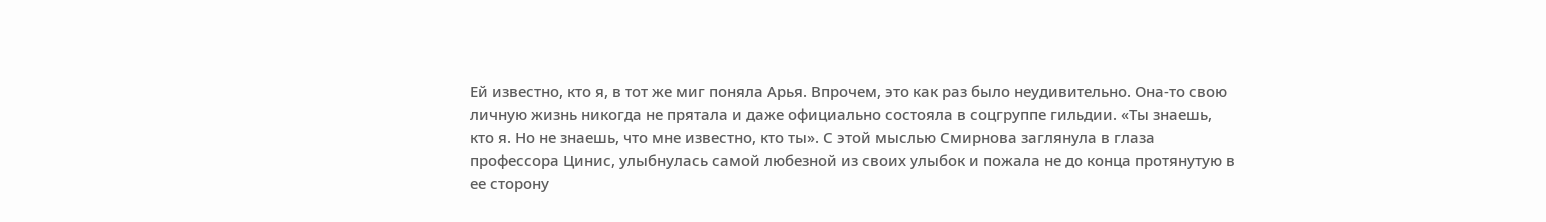Ей известно, кто я, в тот же миг поняла Арья. Впрочем, это как раз было неудивительно. Она-то свою личную жизнь никогда не прятала и даже официально состояла в соцгруппе гильдии. «Ты знаешь, кто я. Но не знаешь, что мне известно, кто ты». С этой мыслью Смирнова заглянула в глаза профессора Цинис, улыбнулась самой любезной из своих улыбок и пожала не до конца протянутую в ее сторону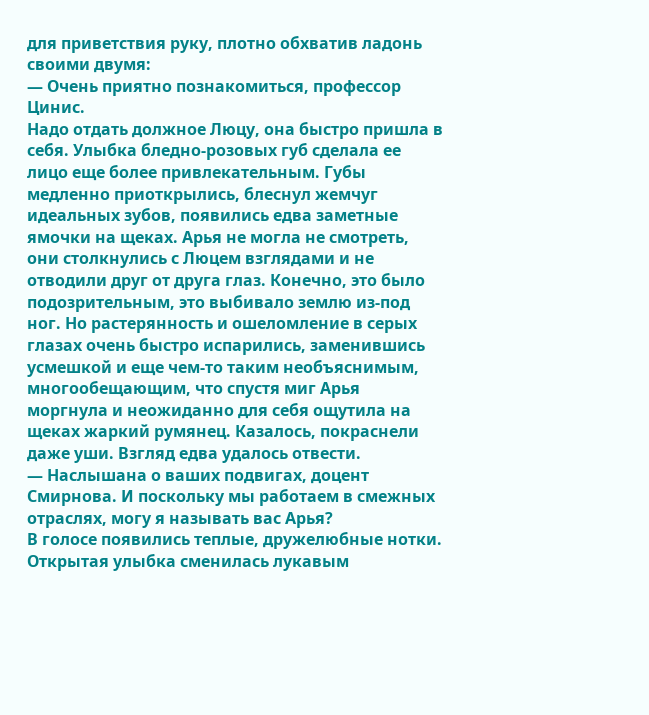для приветствия руку, плотно обхватив ладонь своими двумя:
— Очень приятно познакомиться, профессор Цинис.
Надо отдать должное Люцу, она быстро пришла в себя. Улыбка бледно-розовых губ сделала ее лицо еще более привлекательным. Губы медленно приоткрылись, блеснул жемчуг идеальных зубов, появились едва заметные ямочки на щеках. Арья не могла не смотреть, они столкнулись с Люцем взглядами и не отводили друг от друга глаз. Конечно, это было подозрительным, это выбивало землю из-под ног. Но растерянность и ошеломление в серых глазах очень быстро испарились, заменившись усмешкой и еще чем-то таким необъяснимым, многообещающим, что спустя миг Арья моргнула и неожиданно для себя ощутила на щеках жаркий румянец. Казалось, покраснели даже уши. Взгляд едва удалось отвести.
— Наслышана о ваших подвигах, доцент Смирнова. И поскольку мы работаем в смежных отраслях, могу я называть вас Арья?
В голосе появились теплые, дружелюбные нотки. Открытая улыбка сменилась лукавым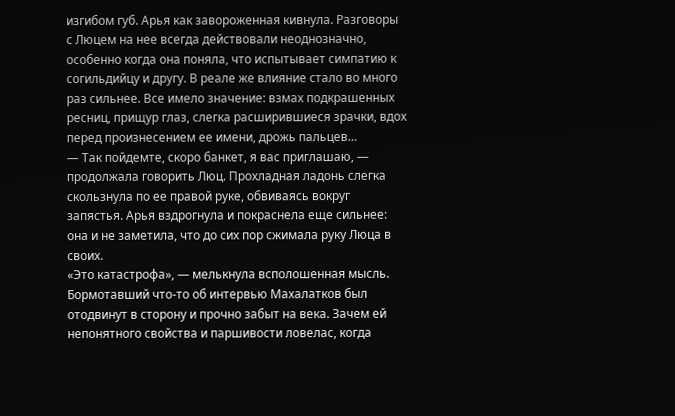изгибом губ. Арья как завороженная кивнула. Разговоры с Люцем на нее всегда действовали неоднозначно, особенно когда она поняла, что испытывает симпатию к согильдийцу и другу. В реале же влияние стало во много раз сильнее. Все имело значение: взмах подкрашенных ресниц, прищур глаз, слегка расширившиеся зрачки, вдох перед произнесением ее имени, дрожь пальцев…
— Так пойдемте, скоро банкет, я вас приглашаю, — продолжала говорить Люц. Прохладная ладонь слегка скользнула по ее правой руке, обвиваясь вокруг запястья. Арья вздрогнула и покраснела еще сильнее: она и не заметила, что до сих пор сжимала руку Люца в своих.
«Это катастрофа», — мелькнула всполошенная мысль. Бормотавший что-то об интервью Махалатков был отодвинут в сторону и прочно забыт на века. Зачем ей непонятного свойства и паршивости ловелас, когда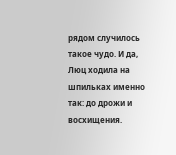рядом случилось такое чудо. И да, Люц ходила на шпильках именно так: до дрожи и восхищения.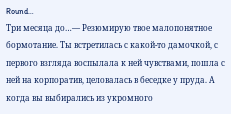Round…
Три месяца до…— Резюмирую твое малопонятное бормотание. Ты встретилась с какой-то дамочкой, с первого взгляда воспылала к ней чувствами, пошла с ней на корпоратив, целовалась в беседке у пруда. А когда вы выбирались из укромного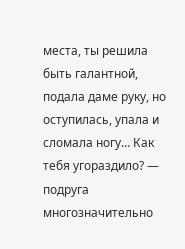места, ты решила быть галантной, подала даме руку, но оступилась, упала и сломала ногу… Как тебя угораздило? — подруга многозначительно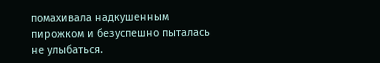помахивала надкушенным пирожком и безуспешно пыталась не улыбаться.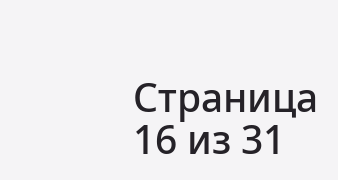Страница 16 из 31